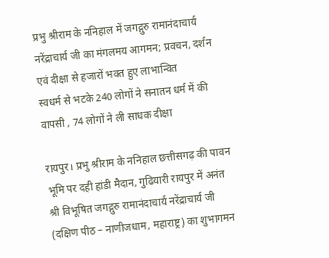प्रभु श्रीराम के ननिहाल में जगद्गुरु रामानंदाचार्य नरेंद्राचार्य जी का मंगलमय आगमन; प्रवचन, दर्शन एवं दीक्षा से हजारों भक्त हुए लाभान्वित
स्वधर्म से भटके 240 लोगों ने सनातन धर्म में की वापसी , 74 लोगों ने ली साधक दीक्षा

रायपुर। प्रभु श्रीराम के ननिहाल छत्तीसगढ़ की पावन भूमि पर दही हांडी मैदान, गुढियारी रायपुर में अनंत श्री विभूषित जगद्गुरु रामानंदाचार्य नरेंद्राचार्य जी (दक्षिण पीठ – नाणीजधाम, महाराष्ट्र) का शुभागमन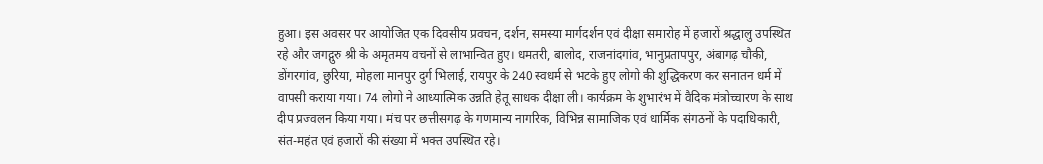हुआ। इस अवसर पर आयोजित एक दिवसीय प्रवचन, दर्शन, समस्या मार्गदर्शन एवं दीक्षा समारोह में हजारों श्रद्धालु उपस्थित रहे और जगद्गुरु श्री के अमृतमय वचनों से लाभान्वित हुए। धमतरी, बालोद, राजनांदगांव, भानुप्रतापपुर, अंबागढ़ चौकी, डोंगरगांव, छुरिया, मोहला मानपुर दुर्ग भिलाई, रायपुर के 240 स्वधर्म से भटके हुए लोगो की शुद्धिकरण कर सनातन धर्म में वापसी कराया गया। 74 लोगो ने आध्यात्मिक उन्नति हेतू साधक दीक्षा ली। कार्यक्रम के शुभारंभ में वैदिक मंत्रोच्चारण के साथ दीप प्रज्वलन किया गया। मंच पर छत्तीसगढ़ के गणमान्य नागरिक, विभिन्न सामाजिक एवं धार्मिक संगठनों के पदाधिकारी, संत-महंत एवं हजारों की संख्या में भक्त उपस्थित रहे।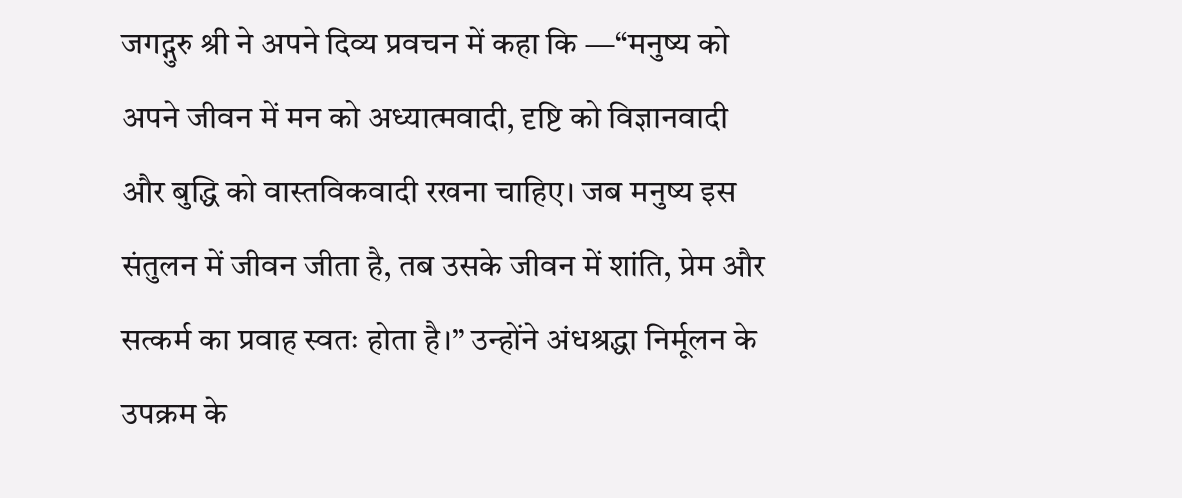जगद्गुरु श्री ने अपने दिव्य प्रवचन में कहा कि —“मनुष्य को अपने जीवन में मन को अध्यात्मवादी, दृष्टि को विज्ञानवादी और बुद्धि को वास्तविकवादी रखना चाहिए। जब मनुष्य इस संतुलन में जीवन जीता है, तब उसके जीवन में शांति, प्रेम और सत्कर्म का प्रवाह स्वतः होता है।” उन्होंने अंधश्रद्धा निर्मूलन के उपक्रम के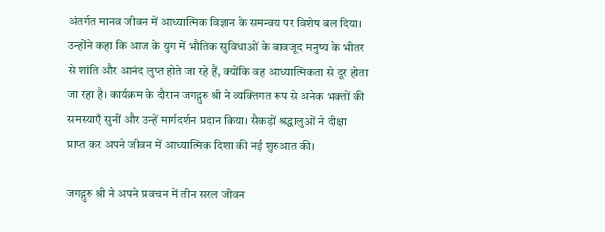अंतर्गत मानव जीवन में आध्यात्मिक विज्ञान के समन्वय पर विशेष बल दिया। उन्होंने कहा कि आज के युग में भौतिक सुविधाओं के बावजूद मनुष्य के भीतर से शांति और आनंद लुप्त होते जा रहे हैं, क्योंकि वह आध्यात्मिकता से दूर होता जा रहा है। कार्यक्रम के दौरान जगद्गुरु श्री ने व्यक्तिगत रूप से अनेक भक्तों की समस्याएँ सुनीं और उन्हें मार्गदर्शन प्रदान किया। सैकड़ों श्रद्धालुओं ने दीक्षा प्राप्त कर अपने जीवन में आध्यात्मिक दिशा की नई शुरुआत की।

जगद्गुरु श्री ने अपने प्रवचन में तीन सरल जीवन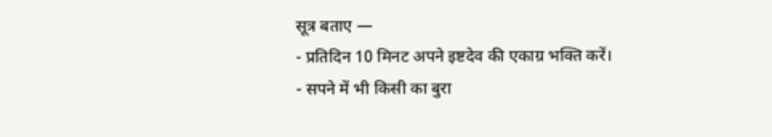सूत्र बताए —
- प्रतिदिन 10 मिनट अपने इष्टदेव की एकाग्र भक्ति करें।
- सपने में भी किसी का बुरा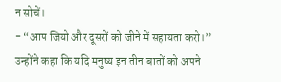न सोचें।
- “आप जियो और दूसरों को जीने में सहायता करो।”
उन्होंने कहा कि यदि मनुष्य इन तीन बातों को अपने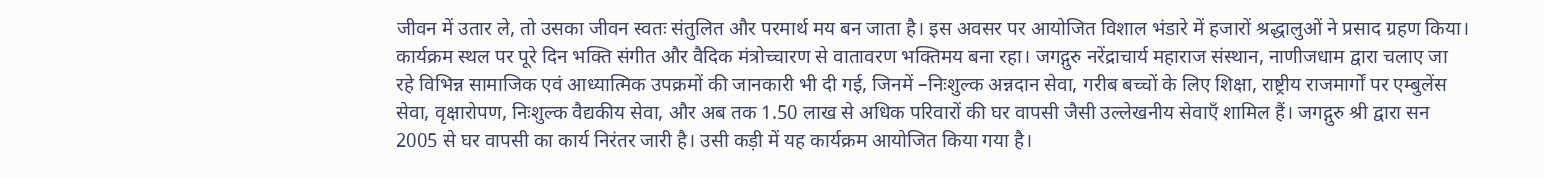जीवन में उतार ले, तो उसका जीवन स्वतः संतुलित और परमार्थ मय बन जाता है। इस अवसर पर आयोजित विशाल भंडारे में हजारों श्रद्धालुओं ने प्रसाद ग्रहण किया। कार्यक्रम स्थल पर पूरे दिन भक्ति संगीत और वैदिक मंत्रोच्चारण से वातावरण भक्तिमय बना रहा। जगद्गुरु नरेंद्राचार्य महाराज संस्थान, नाणीजधाम द्वारा चलाए जा रहे विभिन्न सामाजिक एवं आध्यात्मिक उपक्रमों की जानकारी भी दी गई, जिनमें –निःशुल्क अन्नदान सेवा, गरीब बच्चों के लिए शिक्षा, राष्ट्रीय राजमार्गों पर एम्बुलेंस सेवा, वृक्षारोपण, निःशुल्क वैद्यकीय सेवा, और अब तक 1.50 लाख से अधिक परिवारों की घर वापसी जैसी उल्लेखनीय सेवाएँ शामिल हैं। जगद्गुरु श्री द्वारा सन 2005 से घर वापसी का कार्य निरंतर जारी है। उसी कड़ी में यह कार्यक्रम आयोजित किया गया है।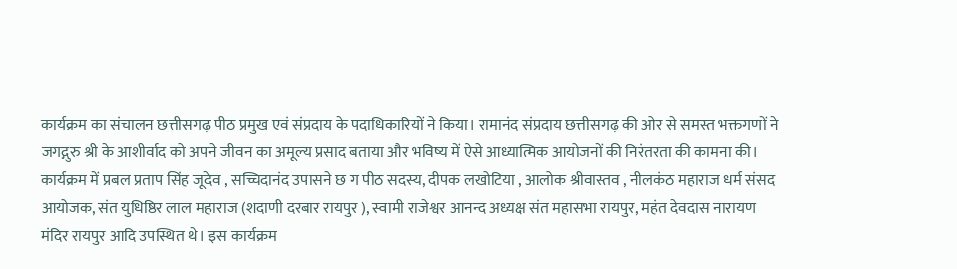कार्यक्रम का संचालन छत्तीसगढ़ पीठ प्रमुख एवं संप्रदाय के पदाधिकारियों ने किया। रामानंद संप्रदाय छत्तीसगढ़ की ओर से समस्त भक्तगणों ने जगद्गुरु श्री के आशीर्वाद को अपने जीवन का अमूल्य प्रसाद बताया और भविष्य में ऐसे आध्यात्मिक आयोजनों की निरंतरता की कामना की। कार्यक्रम में प्रबल प्रताप सिंह जूदेव , सच्चिदानंद उपासने छ ग पीठ सदस्य, दीपक लखोटिया , आलोक श्रीवास्तव , नीलकंठ महाराज धर्म संसद आयोजक, संत युधिष्ठिर लाल महाराज (शदाणी दरबार रायपुर ), स्वामी राजेश्वर आनन्द अध्यक्ष संत महासभा रायपुर, महंत देवदास नारायण मंदिर रायपुर आदि उपस्थित थे। इस कार्यक्रम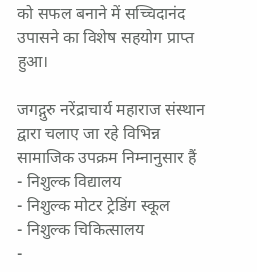को सफल बनाने में सच्चिदानंद उपासने का विशेष सहयोग प्राप्त हुआ।

जगद्गुरु नरेंद्राचार्य महाराज संस्थान द्वारा चलाए जा रहे विभिन्न सामाजिक उपक्रम निम्नानुसार हैं
- निशुल्क विद्यालय
- निशुल्क मोटर ट्रेडिंग स्कूल
- निशुल्क चिकित्सालय
-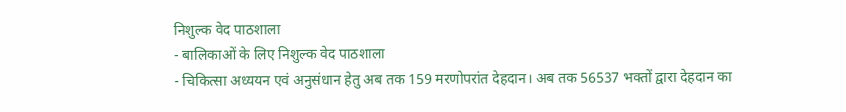निशुल्क वेद पाठशाला
- बालिकाओं के लिए निशुल्क वेद पाठशाला
- चिकित्सा अध्ययन एवं अनुसंधान हेतु अब तक 159 मरणोपरांत देहदान। अब तक 56537 भक्तों द्वारा देहदान का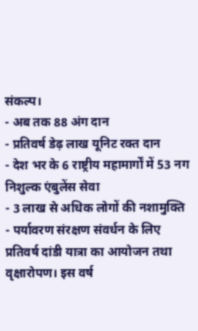संकल्प।
- अब तक 88 अंग दान
- प्रतिवर्ष डेढ़ लाख यूनिट रक्त दान
- देश भर के 6 राष्ट्रीय महामार्गों में 53 नग निशुल्क एंबुलेंस सेवा
- 3 लाख से अधिक लोगों की नशामुक्ति
- पर्यावरण संरक्षण संवर्धन के लिए प्रतिवर्ष दांडी यात्रा का आयोजन तथा वृक्षारोपण। इस वर्ष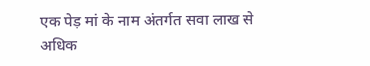एक पेड़ मां के नाम अंतर्गत सवा लाख से अधिक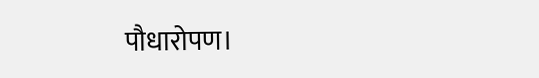पौधारोपण।